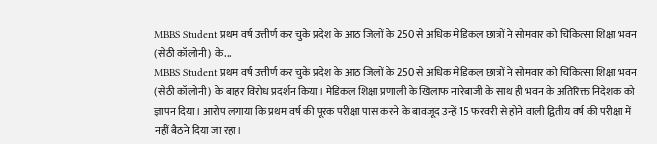MBBS Student प्रथम वर्ष उत्तीर्ण कर चुके प्रदेश के आठ जिलों के 250 से अधिक मेडिकल छात्रों ने सोमवार को चिकित्सा शिक्षा भवन (सेठी कॉलोनी) के...
MBBS Student प्रथम वर्ष उत्तीर्ण कर चुके प्रदेश के आठ जिलों के 250 से अधिक मेडिकल छात्रों ने सोमवार को चिकित्सा शिक्षा भवन (सेठी कॉलोनी) के बाहर विरोध प्रदर्शन किया। मेडिकल शिक्षा प्रणाली के खिलाफ नारेबाजी के साथ ही भवन के अतिरिक्त निदेशक को ज्ञापन दिया। आरोप लगाया कि प्रथम वर्ष की पूरक परीक्षा पास करने के बावजूद उन्हें 15 फरवरी से होने वाली द्वितीय वर्ष की परीक्षा में नहीं बैठने दिया जा रहा।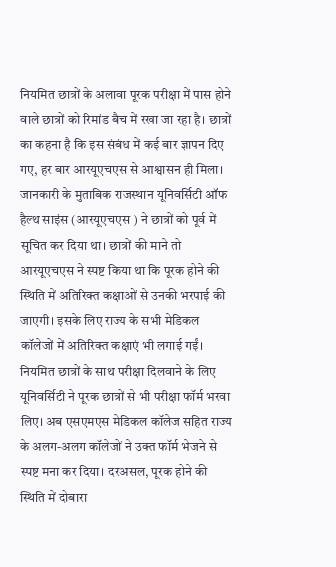नियमित छात्रों के अलावा पूरक परीक्षा में पास होने वाले छात्रों को रिमांड बैच में रखा जा रहा है। छात्रों का कहना है कि इस संबंध में कई बार ज्ञापन दिए गए, हर बार आरयूएचएस से आश्वासन ही मिला। जानकारी के मुताबिक राजस्थान यूनिवर्सिटी ऑफ हैल्थ साइंस (आरयूएचएस ) ने छात्रों को पूर्व में सूचित कर दिया था। छात्रों की माने तो आरयूएचएस ने स्पष्ट किया था कि पूरक होने की स्थिति में अतिरिक्त कक्षाओं से उनकी भरपाई की जाएगी। इसके लिए राज्य के सभी मेडिकल कॉलेजों में अतिरिक्त कक्षाएं भी लगाई गईं। नियमित छात्रों के साथ परीक्षा दिलवाने के लिए यूनिवर्सिटी ने पूरक छात्रों से भी परीक्षा फॉर्म भरवा लिए। अब एसएमएस मेडिकल कॉलेज सहित राज्य के अलग-अलग कॉलेजों ने उक्त फॉर्म भेजने से स्पष्ट मना कर दिया। दरअसल, पूरक होने की स्थिति में दोबारा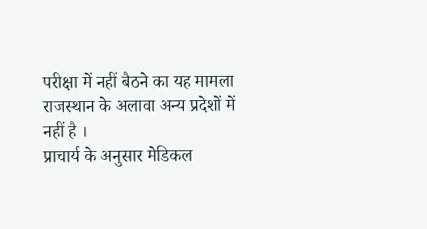परीक्षा में नहीं बैठने का यह मामला राजस्थान के अलावा अन्य प्रदेशों में नहीं है ।
प्राचार्य के अनुसार मेडिकल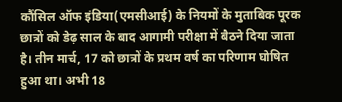कौंसिल ऑफ इंडिया(एमसीआई) के नियमों के मुताबिक पूरक छात्रों को डेढ़ साल के बाद आगामी परीक्षा में बैठने दिया जाता है। तीन मार्च, 17 को छात्रों के प्रथम वर्ष का परिणाम घोषित हुआ था। अभी 18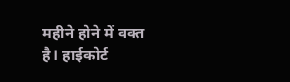महीने होने में वक्त है। हाईकोर्ट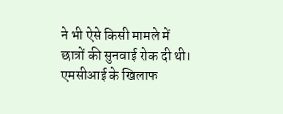ने भी ऐसे किसी मामले में छात्रों की सुनवाई रोक दी थी। एमसीआई के खिलाफ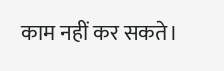काम नहीं कर सकते।